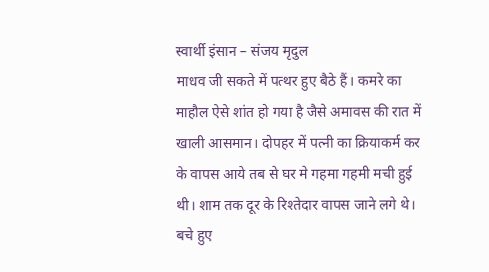स्वार्थी इंसान – संजय मृदुल
माधव जी सकते में पत्थर हुए बैठे हैं। कमरे का माहौल ऐसे शांत हो गया है जैसे अमावस की रात में खाली आसमान। दोपहर में पत्नी का क्रियाकर्म कर के वापस आये तब से घर मे गहमा गहमी मची हुई थी। शाम तक दूर के रिश्तेदार वापस जाने लगे थे। बचे हुए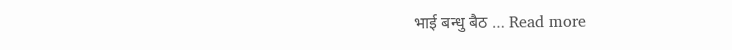भाई बन्धु बैठ … Read more